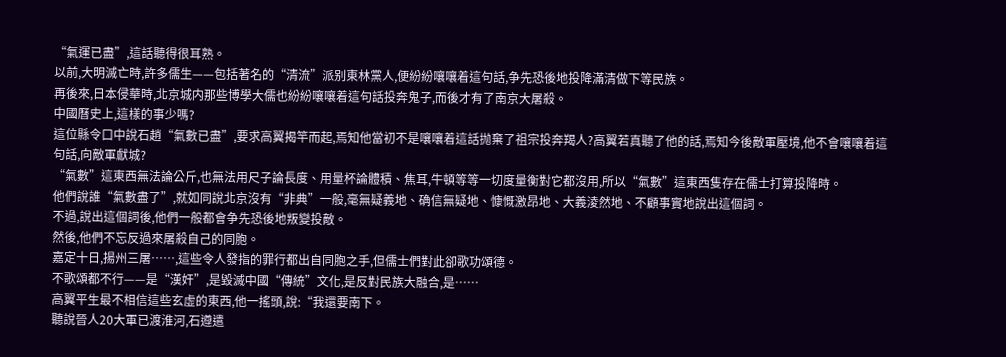“氣運已盡”,這話聽得很耳熟。
以前,大明滅亡時,許多儒生——包括著名的“清流”派别東林黨人,便紛紛嚷嚷着這句話,争先恐後地投降滿清做下等民族。
再後來,日本侵華時,北京城内那些博學大儒也紛紛嚷嚷着這句話投奔鬼子,而後才有了南京大屠殺。
中國曆史上,這樣的事少嗎?
這位縣令口中說石趙“氣數已盡”,要求高翼揭竿而起,焉知他當初不是嚷嚷着這話抛棄了祖宗投奔羯人?高翼若真聽了他的話,焉知今後敵軍壓境,他不會嚷嚷着這句話,向敵軍獻城?
“氣數”這東西無法論公斤,也無法用尺子論長度、用量杯論體積、焦耳,牛頓等等一切度量衡對它都沒用,所以“氣數”這東西隻存在儒士打算投降時。
他們說誰“氣數盡了”,就如同說北京沒有“非典”一般,毫無疑義地、确信無疑地、慷慨激昂地、大義淩然地、不顧事實地說出這個詞。
不過,說出這個詞後,他們一般都會争先恐後地叛變投敵。
然後,他們不忘反過來屠殺自己的同胞。
嘉定十日,揚州三屠……,這些令人發指的罪行都出自同胞之手,但儒士們對此卻歌功頌德。
不歌頌都不行——是“漢奸”,是毀滅中國“傳統”文化,是反對民族大融合,是……
高翼平生最不相信這些玄虛的東西,他一搖頭,說:“我還要南下。
聽說晉人20大軍已渡淮河,石遵遣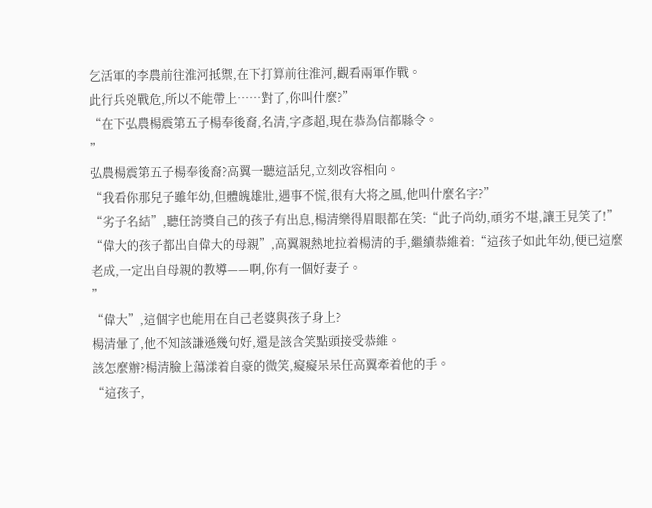乞活軍的李農前往淮河抵禦,在下打算前往淮河,觀看兩軍作戰。
此行兵兇戰危,所以不能帶上……對了,你叫什麼?”
“在下弘農楊震第五子楊奉後裔,名清,字彥超,現在恭為信都縣令。
”
弘農楊震第五子楊奉後裔?高翼一聽這話兒,立刻改容相向。
“我看你那兒子雖年幼,但體魄雄壯,遇事不慌,很有大将之風,他叫什麼名字?”
“劣子名結”,聽任誇獎自己的孩子有出息,楊清樂得眉眼都在笑:“此子尚幼,頑劣不堪,讓王見笑了!”
“偉大的孩子都出自偉大的母親”,高翼親熱地拉着楊清的手,繼續恭維着:“這孩子如此年幼,便已這麼老成,一定出自母親的教導——啊,你有一個好妻子。
”
“偉大”,這個字也能用在自己老婆與孩子身上?
楊清暈了,他不知該謙遜幾句好,還是該含笑點頭接受恭維。
該怎麼辦?楊清臉上蕩漾着自豪的微笑,癡癡呆呆任高翼牽着他的手。
“這孩子,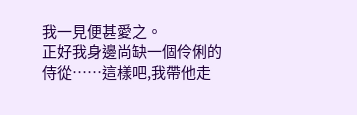我一見便甚愛之。
正好我身邊尚缺一個伶俐的侍從……這樣吧,我帶他走